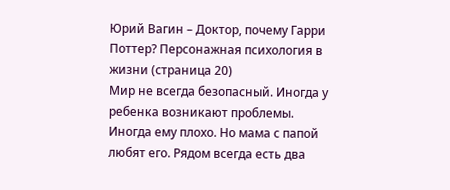Юрий Вагин – Доктор, почему Гарри Поттер? Персонажная психология в жизни (страница 20)
Мир не всегда безопасный. Иногда у ребенка возникают проблемы. Иногда ему плохо. Но мама с папой любят его. Рядом всегда есть два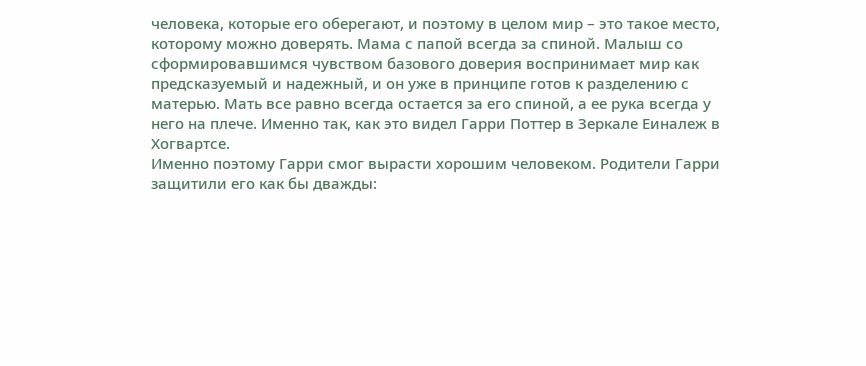человека, которые его оберегают, и поэтому в целом мир – это такое место, которому можно доверять. Мама с папой всегда за спиной. Малыш со сформировавшимся чувством базового доверия воспринимает мир как предсказуемый и надежный, и он уже в принципе готов к разделению с матерью. Мать все равно всегда остается за его спиной, а ее рука всегда у него на плече. Именно так, как это видел Гарри Поттер в Зеркале Еиналеж в Хогвартсе.
Именно поэтому Гарри смог вырасти хорошим человеком. Родители Гарри защитили его как бы дважды: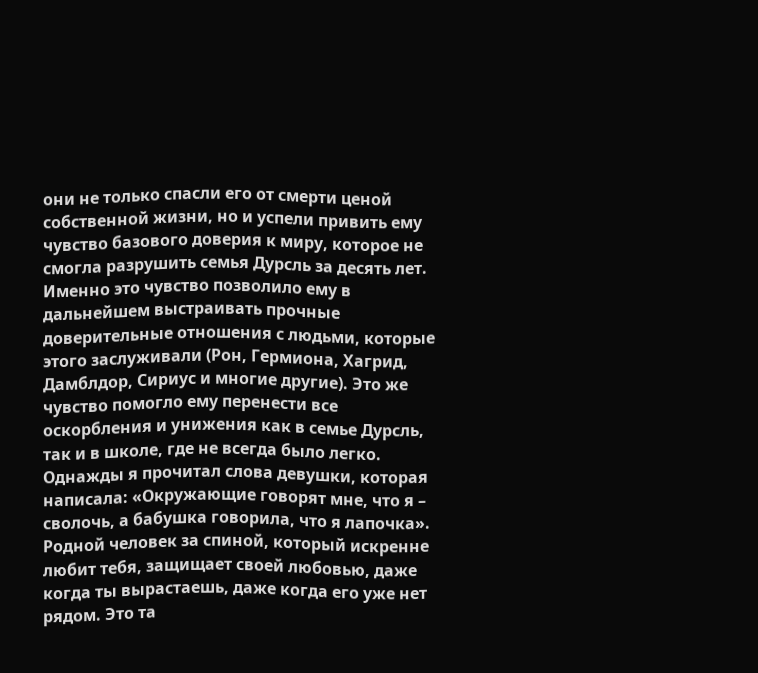они не только спасли его от смерти ценой собственной жизни, но и успели привить ему чувство базового доверия к миру, которое не смогла разрушить семья Дурсль за десять лет. Именно это чувство позволило ему в дальнейшем выстраивать прочные доверительные отношения с людьми, которые этого заслуживали (Рон, Гермиона, Хагрид, Дамблдор, Сириус и многие другие). Это же чувство помогло ему перенести все оскорбления и унижения как в семье Дурсль, так и в школе, где не всегда было легко. Однажды я прочитал слова девушки, которая написала: «Окружающие говорят мне, что я – сволочь, а бабушка говорила, что я лапочка». Родной человек за спиной, который искренне любит тебя, защищает своей любовью, даже когда ты вырастаешь, даже когда его уже нет рядом. Это та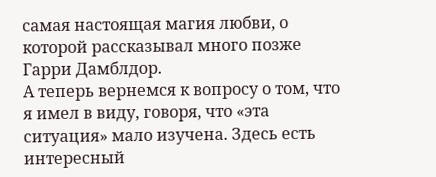самая настоящая магия любви, о которой рассказывал много позже Гарри Дамблдор.
А теперь вернемся к вопросу о том, что я имел в виду, говоря, что «эта ситуация» мало изучена. Здесь есть интересный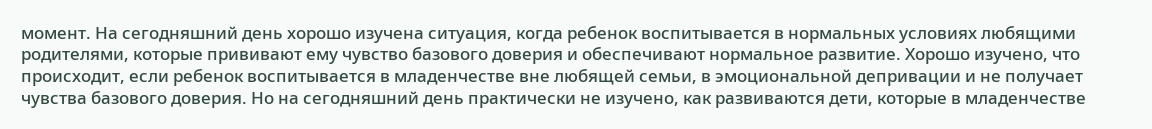момент. На сегодняшний день хорошо изучена ситуация, когда ребенок воспитывается в нормальных условиях любящими родителями, которые прививают ему чувство базового доверия и обеспечивают нормальное развитие. Хорошо изучено, что происходит, если ребенок воспитывается в младенчестве вне любящей семьи, в эмоциональной депривации и не получает чувства базового доверия. Но на сегодняшний день практически не изучено, как развиваются дети, которые в младенчестве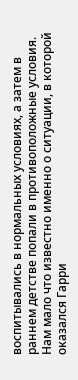воспитывались в нормальных условиях, а затем в раннем детстве попали в противоположные условия.
Нам мало что известно именно о ситуации, в которой оказался Гарри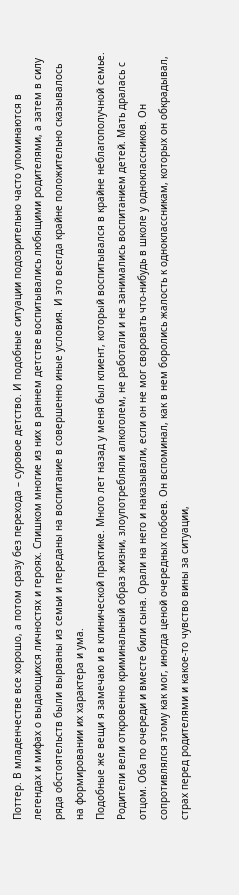Поттер. В младенчестве все хорошо, а потом сразу без перехода – суровое детство. И подобные ситуации подозрительно часто упоминаются в легендах и мифах о выдающихся личностях и героях. Слишком многие из них в раннем детстве воспитывались любящими родителями, а затем в силу ряда обстоятельств были вырваны из семьи и переданы на воспитание в совершенно иные условия. И это всегда крайне положительно сказывалось на формировании их характера и ума.
Подобные же вещи я замечаю и в клинической практике. Много лет назад у меня был клиент, который воспитывался в крайне неблагополучной семье. Родители вели откровенно криминальный образ жизни, злоупотребляли алкоголем, не работали и не занимались воспитанием детей. Мать дралась с отцом. Оба по очереди и вместе били сына. Орали на него и наказывали, если он не мог своровать что-нибудь в школе у одноклассников. Он сопротивлялся этому как мог, иногда ценой очередных побоев. Он вспоминал, как в нем боролись жалость к одноклассникам, которых он обкрадывал, страх перед родителями и какое-то чувство вины за ситуации,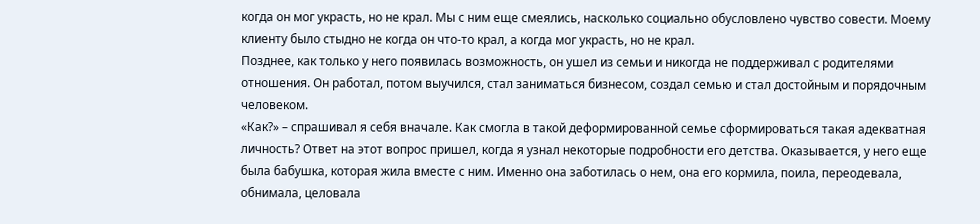когда он мог украсть, но не крал. Мы с ним еще смеялись, насколько социально обусловлено чувство совести. Моему клиенту было стыдно не когда он что-то крал, а когда мог украсть, но не крал.
Позднее, как только у него появилась возможность, он ушел из семьи и никогда не поддерживал с родителями отношения. Он работал, потом выучился, стал заниматься бизнесом, создал семью и стал достойным и порядочным человеком.
«Как?» – спрашивал я себя вначале. Как смогла в такой деформированной семье сформироваться такая адекватная личность? Ответ на этот вопрос пришел, когда я узнал некоторые подробности его детства. Оказывается, у него еще была бабушка, которая жила вместе с ним. Именно она заботилась о нем, она его кормила, поила, переодевала, обнимала, целовала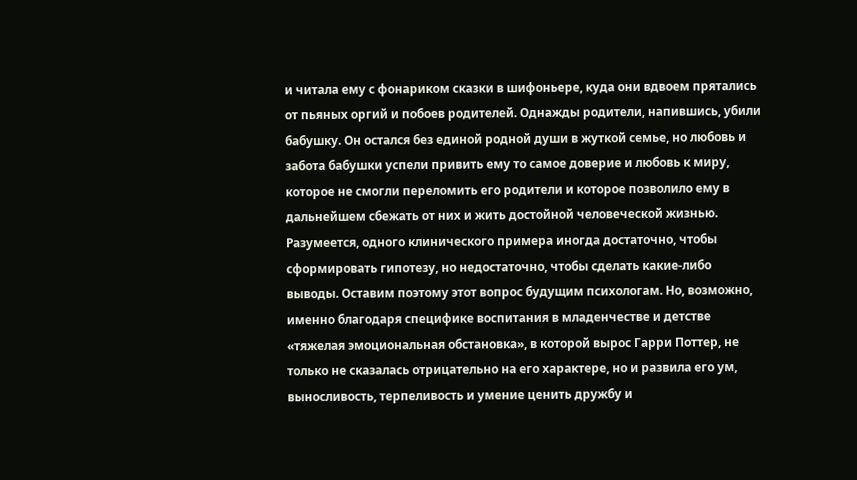и читала ему с фонариком сказки в шифоньере, куда они вдвоем прятались от пьяных оргий и побоев родителей. Однажды родители, напившись, убили бабушку. Он остался без единой родной души в жуткой семье, но любовь и забота бабушки успели привить ему то самое доверие и любовь к миру, которое не смогли переломить его родители и которое позволило ему в дальнейшем сбежать от них и жить достойной человеческой жизнью.
Разумеется, одного клинического примера иногда достаточно, чтобы сформировать гипотезу, но недостаточно, чтобы сделать какие-либо выводы. Оставим поэтому этот вопрос будущим психологам. Но, возможно, именно благодаря специфике воспитания в младенчестве и детстве «тяжелая эмоциональная обстановка», в которой вырос Гарри Поттер, не только не сказалась отрицательно на его характере, но и развила его ум, выносливость, терпеливость и умение ценить дружбу и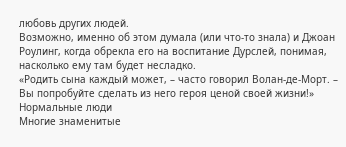любовь других людей.
Возможно, именно об этом думала (или что-то знала) и Джоан Роулинг, когда обрекла его на воспитание Дурслей, понимая, насколько ему там будет несладко.
«Родить сына каждый может, – часто говорил Волан-де-Морт. – Вы попробуйте сделать из него героя ценой своей жизни!»
Нормальные люди
Многие знаменитые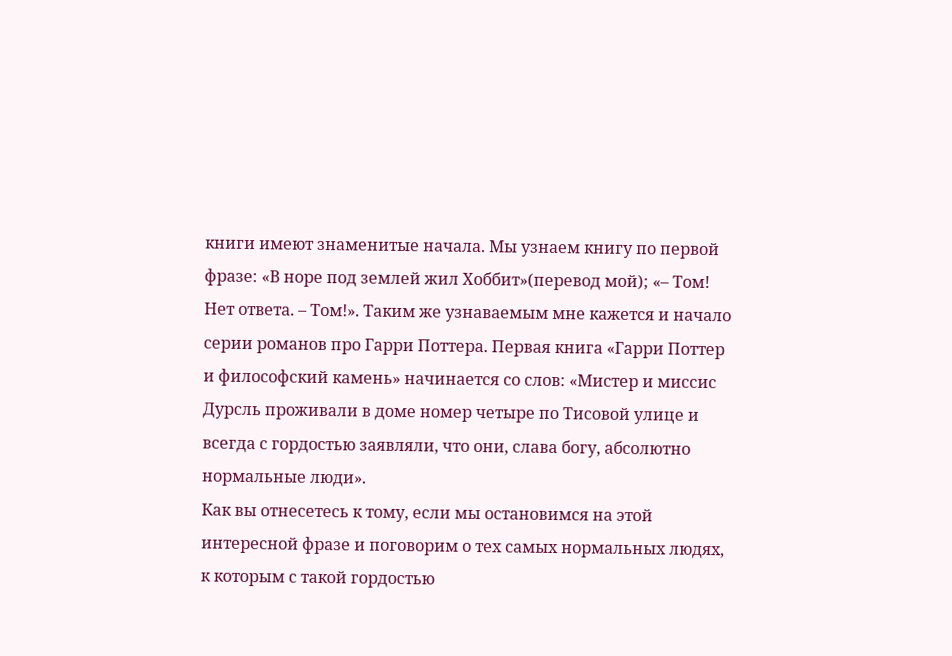книги имеют знаменитые начала. Мы узнаем книгу по первой фразе: «В норе под землей жил Хоббит»(перевод мой); «– Том! Нет ответа. – Том!». Таким же узнаваемым мне кажется и начало серии романов про Гарри Поттера. Первая книга «Гарри Поттер и философский камень» начинается со слов: «Мистер и миссис Дурсль проживали в доме номер четыре по Тисовой улице и всегда с гордостью заявляли, что они, слава богу, абсолютно нормальные люди».
Как вы отнесетесь к тому, если мы остановимся на этой интересной фразе и поговорим о тех самых нормальных людях, к которым с такой гордостью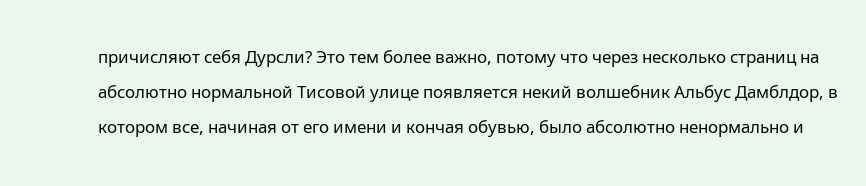причисляют себя Дурсли? Это тем более важно, потому что через несколько страниц на абсолютно нормальной Тисовой улице появляется некий волшебник Альбус Дамблдор, в котором все, начиная от его имени и кончая обувью, было абсолютно ненормально и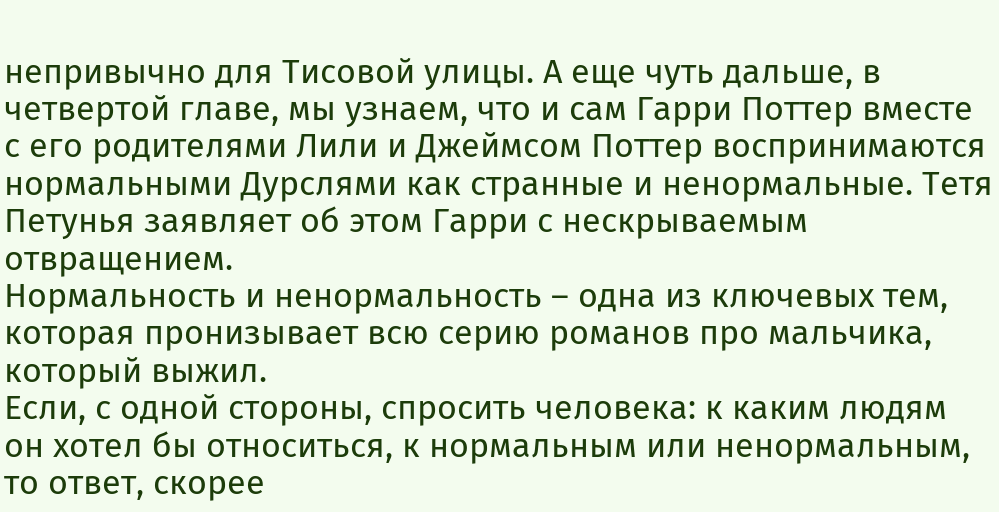непривычно для Тисовой улицы. А еще чуть дальше, в четвертой главе, мы узнаем, что и сам Гарри Поттер вместе с его родителями Лили и Джеймсом Поттер воспринимаются нормальными Дурслями как странные и ненормальные. Тетя Петунья заявляет об этом Гарри с нескрываемым отвращением.
Нормальность и ненормальность – одна из ключевых тем, которая пронизывает всю серию романов про мальчика, который выжил.
Если, с одной стороны, спросить человека: к каким людям он хотел бы относиться, к нормальным или ненормальным, то ответ, скорее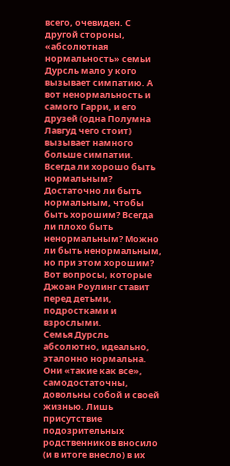всего, очевиден. С другой стороны, «абсолютная нормальность» семьи Дурсль мало у кого вызывает симпатию. А вот ненормальность и самого Гарри, и его друзей (одна Полумна Лавгуд чего стоит) вызывает намного больше симпатии. Всегда ли хорошо быть нормальным? Достаточно ли быть нормальным, чтобы быть хорошим? Всегда ли плохо быть ненормальным? Можно ли быть ненормальным, но при этом хорошим? Вот вопросы, которые Джоан Роулинг ставит перед детьми, подростками и взрослыми.
Семья Дурсль абсолютно, идеально, эталонно нормальна. Они «такие как все», самодостаточны, довольны собой и своей жизнью. Лишь присутствие подозрительных родственников вносило (и в итоге внесло) в их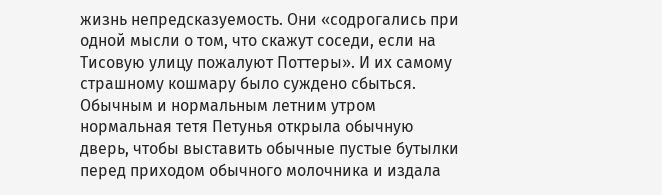жизнь непредсказуемость. Они «содрогались при одной мысли о том, что скажут соседи, если на Тисовую улицу пожалуют Поттеры». И их самому страшному кошмару было суждено сбыться. Обычным и нормальным летним утром нормальная тетя Петунья открыла обычную дверь, чтобы выставить обычные пустые бутылки перед приходом обычного молочника и издала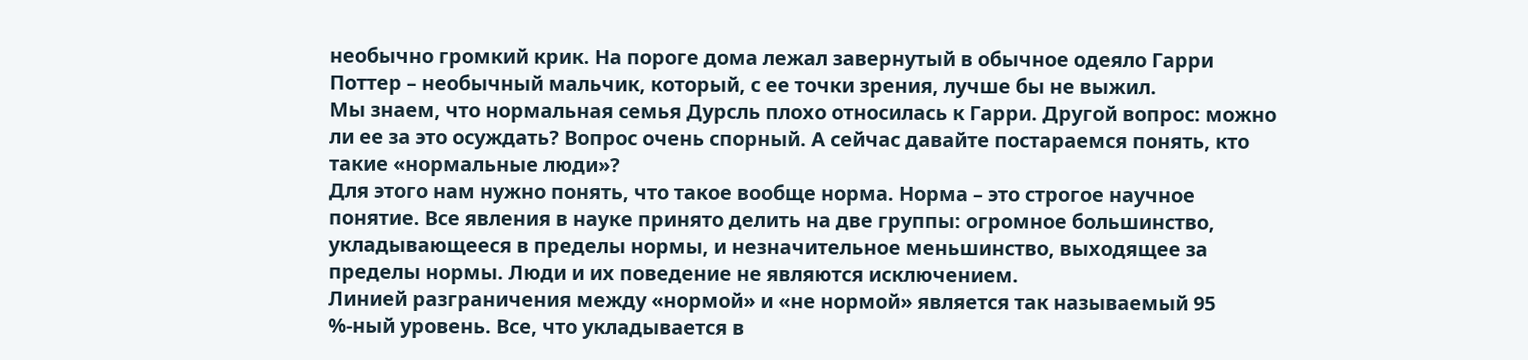необычно громкий крик. На пороге дома лежал завернутый в обычное одеяло Гарри Поттер – необычный мальчик, который, с ее точки зрения, лучше бы не выжил.
Мы знаем, что нормальная семья Дурсль плохо относилась к Гарри. Другой вопрос: можно ли ее за это осуждать? Вопрос очень спорный. А сейчас давайте постараемся понять, кто такие «нормальные люди»?
Для этого нам нужно понять, что такое вообще норма. Норма – это строгое научное понятие. Все явления в науке принято делить на две группы: огромное большинство, укладывающееся в пределы нормы, и незначительное меньшинство, выходящее за пределы нормы. Люди и их поведение не являются исключением.
Линией разграничения между «нормой» и «не нормой» является так называемый 95 %-ный уровень. Все, что укладывается в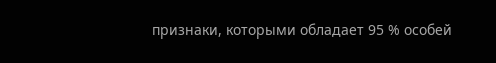признаки, которыми обладает 95 % особей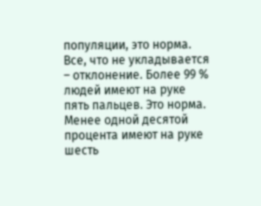популяции, это норма. Все, что не укладывается – отклонение. Более 99 % людей имеют на руке пять пальцев. Это норма. Менее одной десятой процента имеют на руке шесть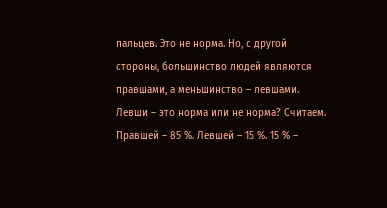пальцев. Это не норма. Но, с другой стороны, большинство людей являются правшами, а меньшинство – левшами. Левши – это норма или не норма? Считаем. Правшей – 85 %. Левшей – 15 %. 15 % –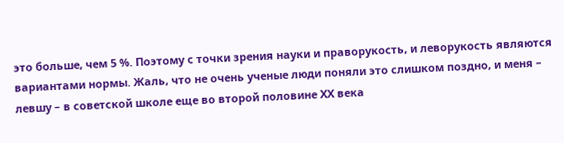это больше, чем 5 %. Поэтому с точки зрения науки и праворукость, и леворукость являются вариантами нормы. Жаль, что не очень ученые люди поняли это слишком поздно, и меня – левшу – в советской школе еще во второй половине ХХ века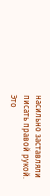насильно заставляли писать правой рукой. Это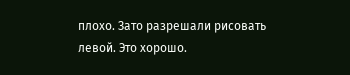плохо. Зато разрешали рисовать левой. Это хорошо.